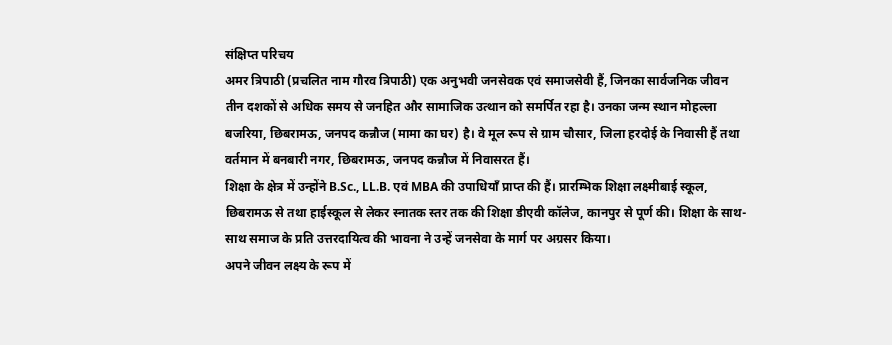संक्षिप्त परिचय
अमर त्रिपाठी (प्रचलित नाम गौरव त्रिपाठी) एक अनुभवी जनसेवक एवं समाजसेवी हैं, जिनका सार्वजनिक जीवन तीन दशकों से अधिक समय से जनहित और सामाजिक उत्थान को समर्पित रहा है। उनका जन्म स्थान मोहल्ला बजरिया, छिबरामऊ, जनपद कन्नौज (मामा का घर) है। वे मूल रूप से ग्राम चौसार, जिला हरदोई के निवासी हैं तथा वर्तमान में बनबारी नगर, छिबरामऊ, जनपद कन्नौज में निवासरत हैं।
शिक्षा के क्षेत्र में उन्होंने B.Sc., LL.B. एवं MBA की उपाधियाँ प्राप्त की हैं। प्रारम्भिक शिक्षा लक्ष्मीबाई स्कूल, छिबरामऊ से तथा हाईस्कूल से लेकर स्नातक स्तर तक की शिक्षा डीएवी कॉलेज, कानपुर से पूर्ण की। शिक्षा के साथ-साथ समाज के प्रति उत्तरदायित्व की भावना ने उन्हें जनसेवा के मार्ग पर अग्रसर किया।
अपने जीवन लक्ष्य के रूप में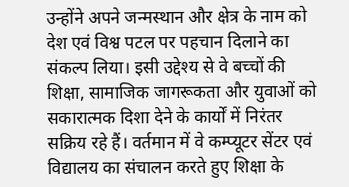उन्होंने अपने जन्मस्थान और क्षेत्र के नाम को देश एवं विश्व पटल पर पहचान दिलाने का संकल्प लिया। इसी उद्देश्य से वे बच्चों की शिक्षा, सामाजिक जागरूकता और युवाओं को सकारात्मक दिशा देने के कार्यों में निरंतर सक्रिय रहे हैं। वर्तमान में वे कम्प्यूटर सेंटर एवं विद्यालय का संचालन करते हुए शिक्षा के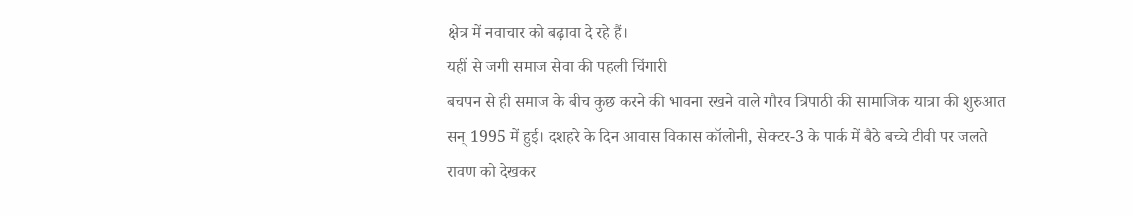क्षेत्र में नवाचार को बढ़ावा दे रहे हैं।
यहीं से जगी समाज सेवा की पहली चिंगारी
बचपन से ही समाज के बीच कुछ करने की भावना रखने वाले गौरव त्रिपाठी की सामाजिक यात्रा की शुरुआत सन् 1995 में हुई। दशहरे के दिन आवास विकास कॉलोनी, सेक्टर-3 के पार्क में बैठे बच्चे टीवी पर जलते रावण को देखकर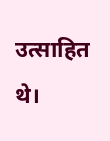उत्साहित थे।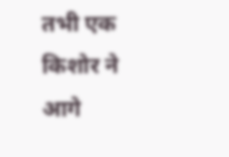तभी एक किशोर ने आगे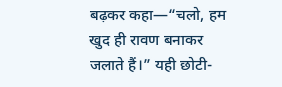बढ़कर कहा—“चलो, हम खुद ही रावण बनाकर जलाते हैं।” यही छोटी-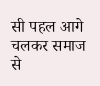सी पहल आगे चलकर समाज से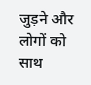जुड़ने और लोगों को साथ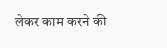लेकर काम करने की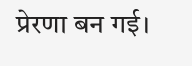प्रेरणा बन गई।